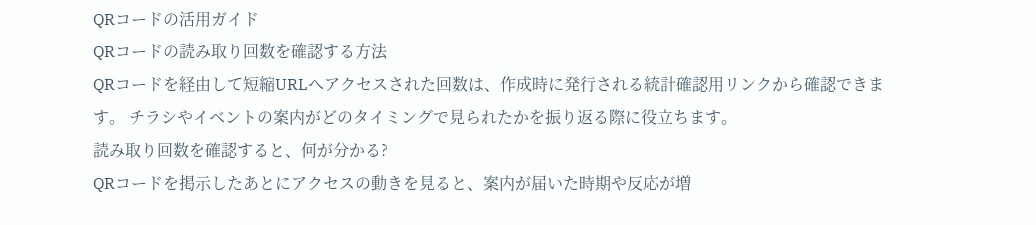QRコードの活用ガイド
QRコードの読み取り回数を確認する方法
QRコードを経由して短縮URLへアクセスされた回数は、作成時に発行される統計確認用リンクから確認できます。 チラシやイベントの案内がどのタイミングで見られたかを振り返る際に役立ちます。
読み取り回数を確認すると、何が分かる?
QRコードを掲示したあとにアクセスの動きを見ると、案内が届いた時期や反応が増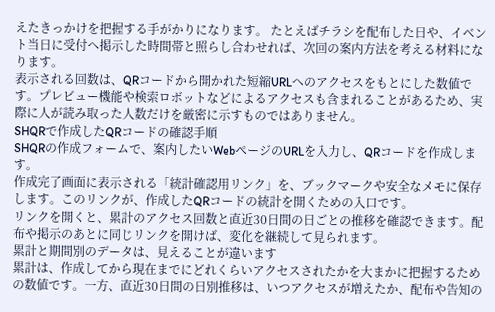えたきっかけを把握する手がかりになります。 たとえばチラシを配布した日や、イベント当日に受付へ掲示した時間帯と照らし合わせれば、次回の案内方法を考える材料になります。
表示される回数は、QRコードから開かれた短縮URLへのアクセスをもとにした数値です。プレビュー機能や検索ロボットなどによるアクセスも含まれることがあるため、実際に人が読み取った人数だけを厳密に示すものではありません。
SHQRで作成したQRコードの確認手順
SHQRの作成フォームで、案内したいWebページのURLを入力し、QRコードを作成します。
作成完了画面に表示される「統計確認用リンク」を、ブックマークや安全なメモに保存します。このリンクが、作成したQRコードの統計を開くための入口です。
リンクを開くと、累計のアクセス回数と直近30日間の日ごとの推移を確認できます。配布や掲示のあとに同じリンクを開けば、変化を継続して見られます。
累計と期間別のデータは、見えることが違います
累計は、作成してから現在までにどれくらいアクセスされたかを大まかに把握するための数値です。一方、直近30日間の日別推移は、いつアクセスが増えたか、配布や告知の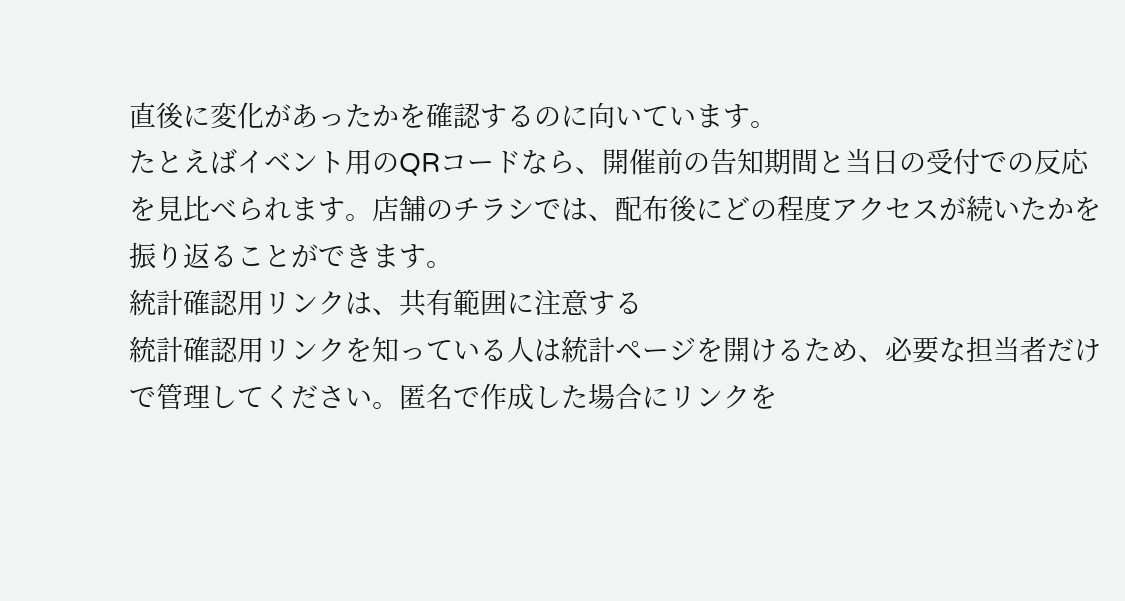直後に変化があったかを確認するのに向いています。
たとえばイベント用のQRコードなら、開催前の告知期間と当日の受付での反応を見比べられます。店舗のチラシでは、配布後にどの程度アクセスが続いたかを振り返ることができます。
統計確認用リンクは、共有範囲に注意する
統計確認用リンクを知っている人は統計ページを開けるため、必要な担当者だけで管理してください。匿名で作成した場合にリンクを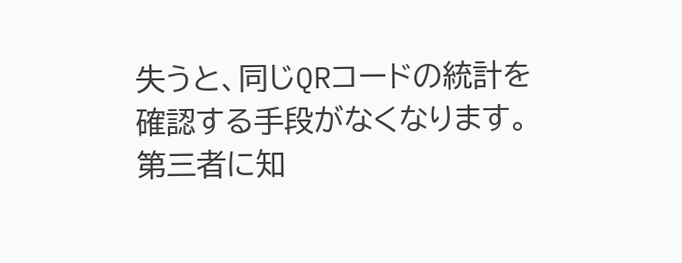失うと、同じQRコードの統計を確認する手段がなくなります。
第三者に知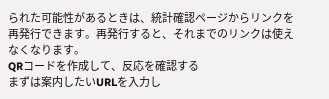られた可能性があるときは、統計確認ページからリンクを再発行できます。再発行すると、それまでのリンクは使えなくなります。
QRコードを作成して、反応を確認する
まずは案内したいURLを入力し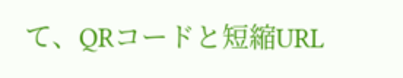て、QRコードと短縮URL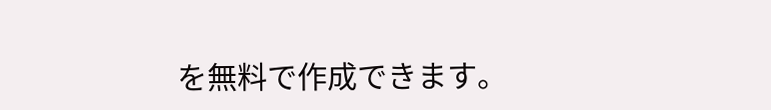を無料で作成できます。